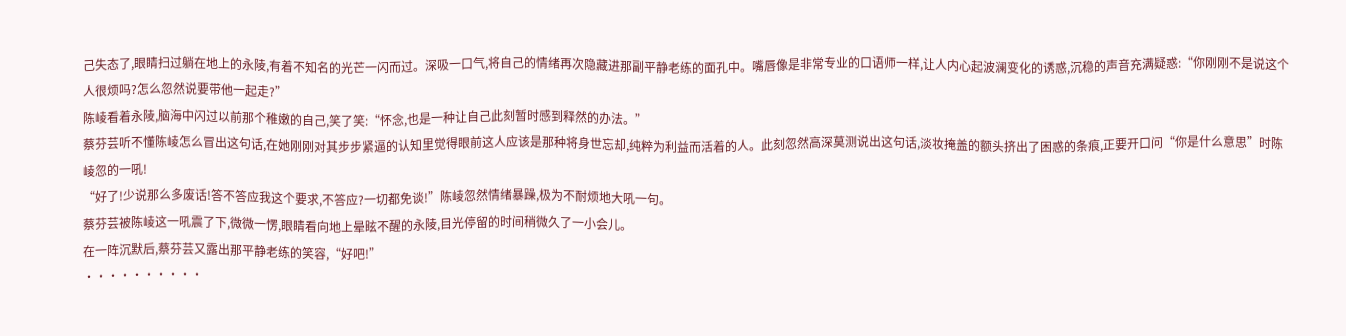己失态了,眼睛扫过躺在地上的永陵,有着不知名的光芒一闪而过。深吸一口气,将自己的情绪再次隐藏进那副平静老练的面孔中。嘴唇像是非常专业的口语师一样,让人内心起波澜变化的诱惑,沉稳的声音充满疑惑:“你刚刚不是说这个人很烦吗?怎么忽然说要带他一起走?”
陈崚看着永陵,脑海中闪过以前那个稚嫩的自己,笑了笑:“怀念,也是一种让自己此刻暂时感到释然的办法。”
蔡芬芸听不懂陈崚怎么冒出这句话,在她刚刚对其步步紧逼的认知里觉得眼前这人应该是那种将身世忘却,纯粹为利益而活着的人。此刻忽然高深莫测说出这句话,淡妆掩盖的额头挤出了困惑的条痕,正要开口问“你是什么意思”时陈崚忽的一吼!
“好了!少说那么多废话!答不答应我这个要求,不答应?一切都免谈!”陈崚忽然情绪暴躁,极为不耐烦地大吼一句。
蔡芬芸被陈崚这一吼震了下,微微一愣,眼睛看向地上晕眩不醒的永陵,目光停留的时间稍微久了一小会儿。
在一阵沉默后,蔡芬芸又露出那平静老练的笑容,“好吧!”
··········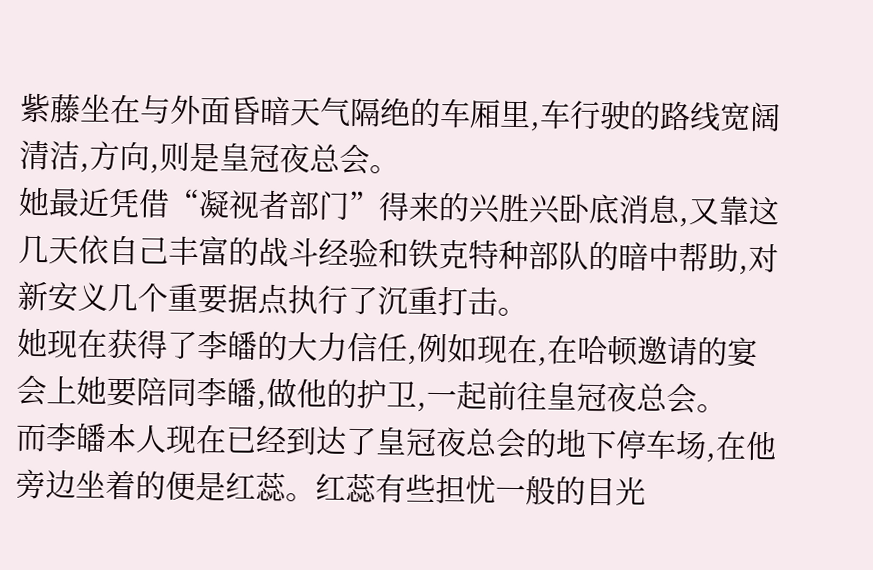紫藤坐在与外面昏暗天气隔绝的车厢里,车行驶的路线宽阔清洁,方向,则是皇冠夜总会。
她最近凭借“凝视者部门”得来的兴胜兴卧底消息,又靠这几天依自己丰富的战斗经验和铁克特种部队的暗中帮助,对新安义几个重要据点执行了沉重打击。
她现在获得了李皤的大力信任,例如现在,在哈顿邀请的宴会上她要陪同李皤,做他的护卫,一起前往皇冠夜总会。
而李皤本人现在已经到达了皇冠夜总会的地下停车场,在他旁边坐着的便是红蕊。红蕊有些担忧一般的目光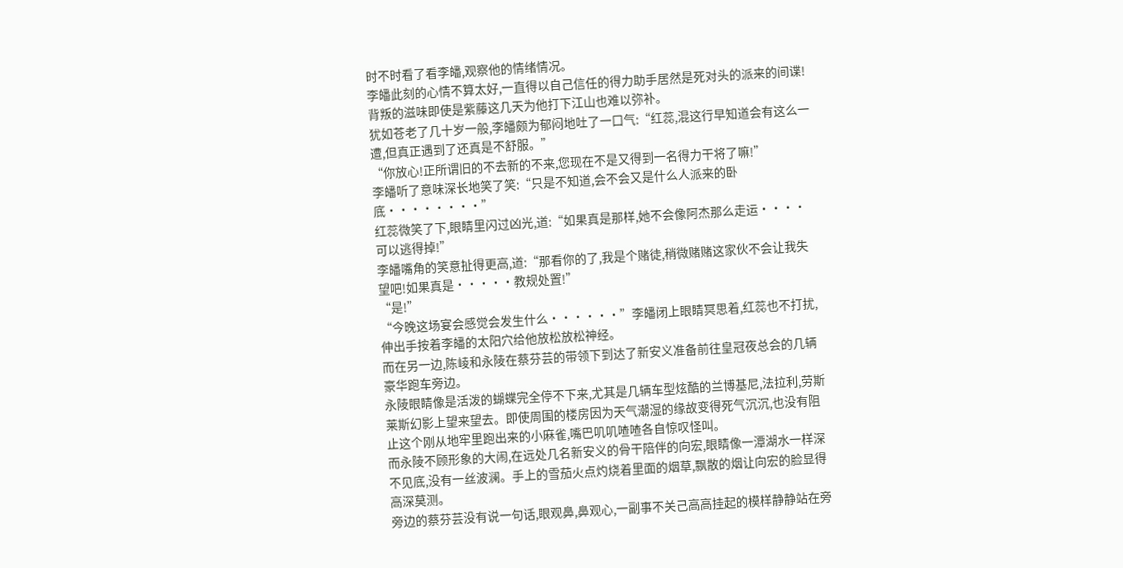时不时看了看李皤,观察他的情绪情况。
李皤此刻的心情不算太好,一直得以自己信任的得力助手居然是死对头的派来的间谍!背叛的滋味即使是紫藤这几天为他打下江山也难以弥补。
犹如苍老了几十岁一般,李皤颇为郁闷地吐了一口气:“红蕊,混这行早知道会有这么一遭,但真正遇到了还真是不舒服。”
“你放心!正所谓旧的不去新的不来,您现在不是又得到一名得力干将了嘛!”
李皤听了意味深长地笑了笑:“只是不知道,会不会又是什么人派来的卧底········”
红蕊微笑了下,眼睛里闪过凶光,道:“如果真是那样,她不会像阿杰那么走运····可以逃得掉!”
李皤嘴角的笑意扯得更高,道:“那看你的了,我是个赌徒,稍微赌赌这家伙不会让我失望吧!如果真是·····教规处置!”
“是!”
“今晚这场宴会感觉会发生什么······”李皤闭上眼睛冥思着,红蕊也不打扰,伸出手按着李皤的太阳穴给他放松放松神经。
而在另一边,陈崚和永陵在蔡芬芸的带领下到达了新安义准备前往皇冠夜总会的几辆豪华跑车旁边。
永陵眼睛像是活泼的蝴蝶完全停不下来,尤其是几辆车型炫酷的兰博基尼,法拉利,劳斯莱斯幻影上望来望去。即使周围的楼房因为天气潮湿的缘故变得死气沉沉,也没有阻止这个刚从地牢里跑出来的小麻雀,嘴巴叽叽喳喳各自惊叹怪叫。
而永陵不顾形象的大闹,在远处几名新安义的骨干陪伴的向宏,眼睛像一潭湖水一样深不见底,没有一丝波澜。手上的雪茄火点灼烧着里面的烟草,飘散的烟让向宏的脸显得高深莫测。
旁边的蔡芬芸没有说一句话,眼观鼻,鼻观心,一副事不关己高高挂起的模样静静站在旁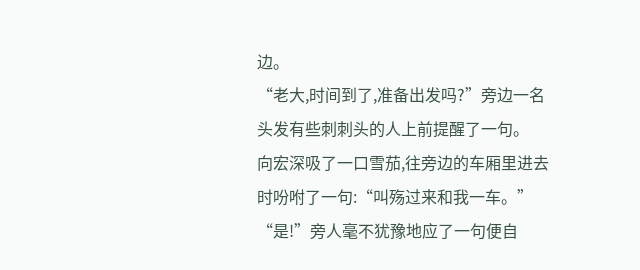边。
“老大,时间到了,准备出发吗?”旁边一名头发有些刺刺头的人上前提醒了一句。
向宏深吸了一口雪茄,往旁边的车厢里进去时吩咐了一句:“叫殇过来和我一车。”
“是!”旁人毫不犹豫地应了一句便自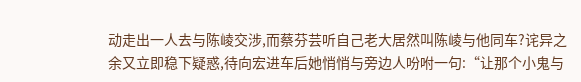动走出一人去与陈崚交涉,而蔡芬芸听自己老大居然叫陈崚与他同车?诧异之余又立即稳下疑惑,待向宏进车后她悄悄与旁边人吩咐一句:“让那个小鬼与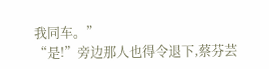我同车。”
“是!”旁边那人也得令退下,蔡芬芸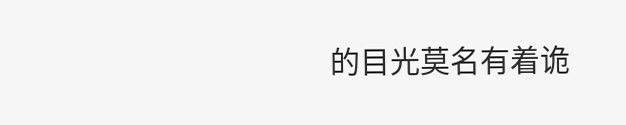的目光莫名有着诡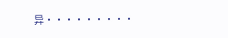异·········